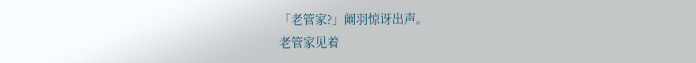「老管家?」阚羽惊讶出声。
老管家见着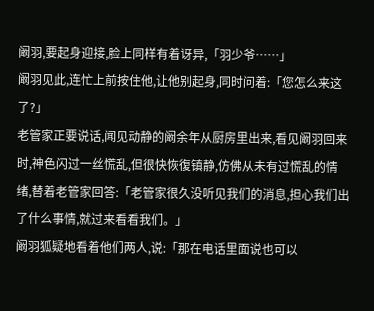阚羽,要起身迎接,脸上同样有着讶异,「羽少爷……」
阚羽见此,连忙上前按住他,让他别起身,同时问着:「您怎么来这了?」
老管家正要说话,闻见动静的阚余年从厨房里出来,看见阚羽回来时,神色闪过一丝慌乱,但很快恢復镇静,仿佛从未有过慌乱的情绪,替着老管家回答:「老管家很久没听见我们的消息,担心我们出了什么事情,就过来看看我们。」
阚羽狐疑地看着他们两人,说:「那在电话里面说也可以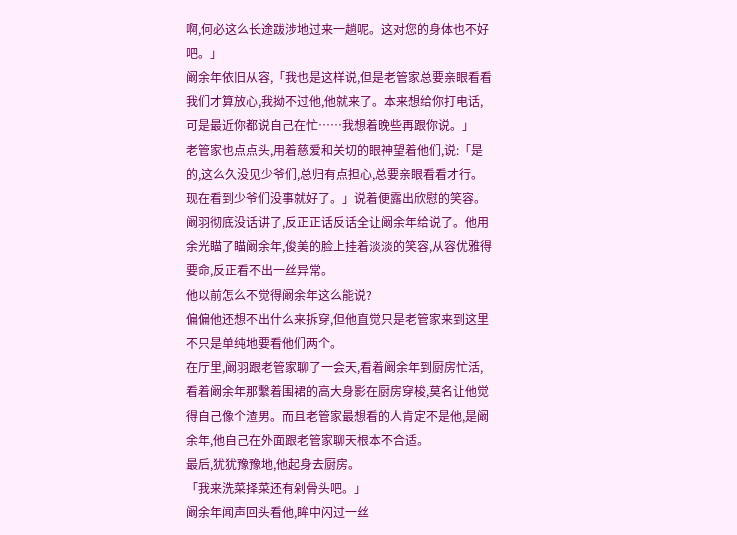啊,何必这么长途跋涉地过来一趟呢。这对您的身体也不好吧。」
阚余年依旧从容,「我也是这样说,但是老管家总要亲眼看看我们才算放心,我拗不过他,他就来了。本来想给你打电话,可是最近你都说自己在忙……我想着晚些再跟你说。」
老管家也点点头,用着慈爱和关切的眼神望着他们,说:「是的,这么久没见少爷们,总归有点担心,总要亲眼看看才行。现在看到少爷们没事就好了。」说着便露出欣慰的笑容。
阚羽彻底没话讲了,反正正话反话全让阚余年给说了。他用余光瞄了瞄阚余年,俊美的脸上挂着淡淡的笑容,从容优雅得要命,反正看不出一丝异常。
他以前怎么不觉得阚余年这么能说?
偏偏他还想不出什么来拆穿,但他直觉只是老管家来到这里不只是单纯地要看他们两个。
在厅里,阚羽跟老管家聊了一会天,看着阚余年到厨房忙活,看着阚余年那繫着围裙的高大身影在厨房穿梭,莫名让他觉得自己像个渣男。而且老管家最想看的人肯定不是他,是阚余年,他自己在外面跟老管家聊天根本不合适。
最后,犹犹豫豫地,他起身去厨房。
「我来洗菜择菜还有剁骨头吧。」
阚余年闻声回头看他,眸中闪过一丝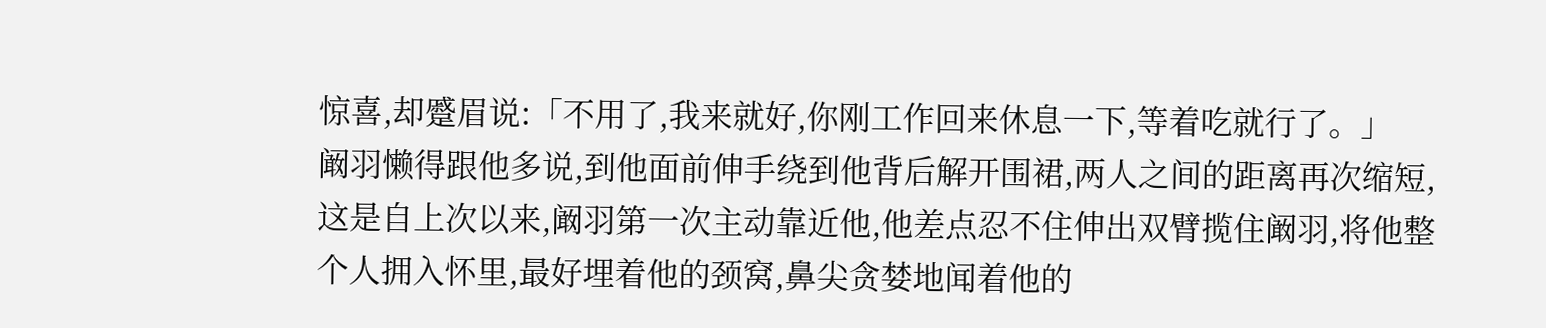惊喜,却蹙眉说:「不用了,我来就好,你刚工作回来休息一下,等着吃就行了。」
阚羽懒得跟他多说,到他面前伸手绕到他背后解开围裙,两人之间的距离再次缩短,这是自上次以来,阚羽第一次主动靠近他,他差点忍不住伸出双臂揽住阚羽,将他整个人拥入怀里,最好埋着他的颈窝,鼻尖贪婪地闻着他的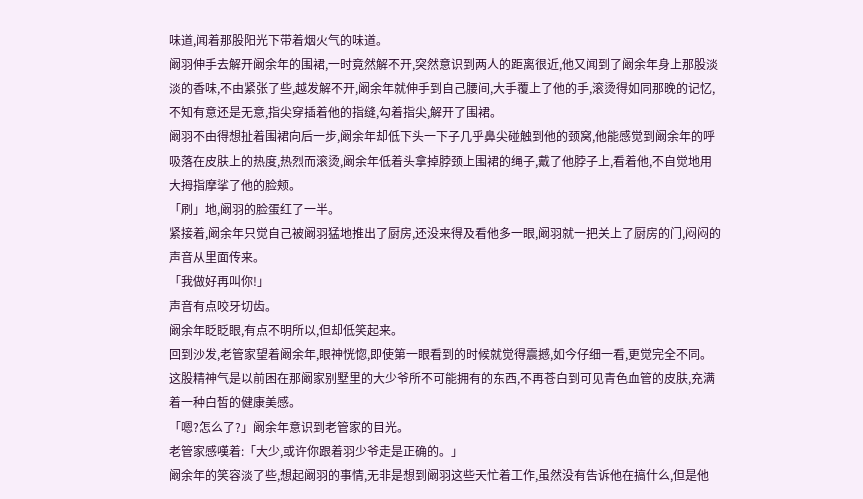味道,闻着那股阳光下带着烟火气的味道。
阚羽伸手去解开阚余年的围裙,一时竟然解不开,突然意识到两人的距离很近,他又闻到了阚余年身上那股淡淡的香味,不由紧张了些,越发解不开,阚余年就伸手到自己腰间,大手覆上了他的手,滚烫得如同那晚的记忆,不知有意还是无意,指尖穿插着他的指缝,勾着指尖,解开了围裙。
阚羽不由得想扯着围裙向后一步,阚余年却低下头一下子几乎鼻尖碰触到他的颈窝,他能感觉到阚余年的呼吸落在皮肤上的热度,热烈而滚烫,阚余年低着头拿掉脖颈上围裙的绳子,戴了他脖子上,看着他,不自觉地用大拇指摩挲了他的脸颊。
「刷」地,阚羽的脸蛋红了一半。
紧接着,阚余年只觉自己被阚羽猛地推出了厨房,还没来得及看他多一眼,阚羽就一把关上了厨房的门,闷闷的声音从里面传来。
「我做好再叫你!」
声音有点咬牙切齿。
阚余年眨眨眼,有点不明所以,但却低笑起来。
回到沙发,老管家望着阚余年,眼神恍惚,即使第一眼看到的时候就觉得震撼,如今仔细一看,更觉完全不同。
这股精神气是以前困在那阚家别墅里的大少爷所不可能拥有的东西,不再苍白到可见青色血管的皮肤,充满着一种白皙的健康美感。
「嗯?怎么了?」阚余年意识到老管家的目光。
老管家感嘆着:「大少,或许你跟着羽少爷走是正确的。」
阚余年的笑容淡了些,想起阚羽的事情,无非是想到阚羽这些天忙着工作,虽然没有告诉他在搞什么,但是他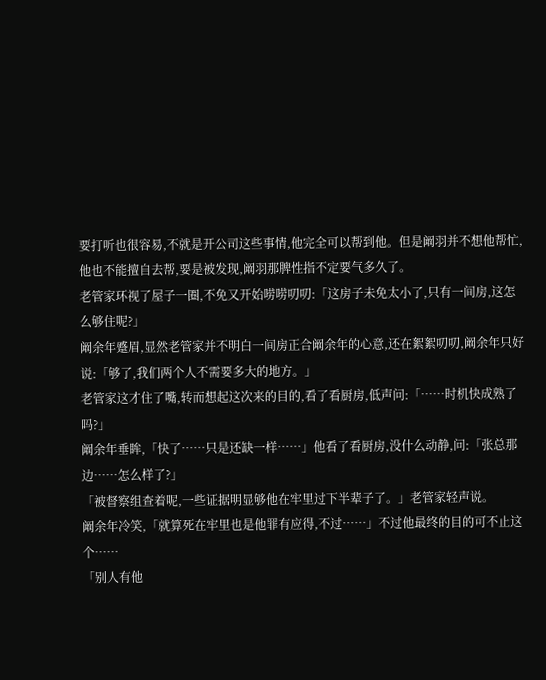要打听也很容易,不就是开公司这些事情,他完全可以帮到他。但是阚羽并不想他帮忙,他也不能擅自去帮,要是被发现,阚羽那脾性指不定要气多久了。
老管家环视了屋子一圈,不免又开始唠唠叨叨:「这房子未免太小了,只有一间房,这怎么够住呢?」
阚余年蹙眉,显然老管家并不明白一间房正合阚余年的心意,还在絮絮叨叨,阚余年只好说:「够了,我们两个人不需要多大的地方。」
老管家这才住了嘴,转而想起这次来的目的,看了看厨房,低声问:「……时机快成熟了吗?」
阚余年垂眸,「快了……只是还缺一样……」他看了看厨房,没什么动静,问:「张总那边……怎么样了?」
「被督察组查着呢,一些证据明显够他在牢里过下半辈子了。」老管家轻声说。
阚余年冷笑,「就算死在牢里也是他罪有应得,不过……」不过他最终的目的可不止这个……
「别人有他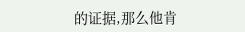的证据,那么他肯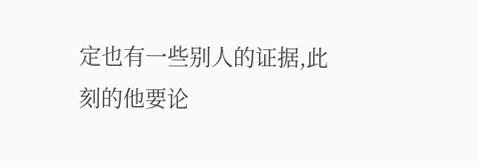定也有一些别人的证据,此刻的他要论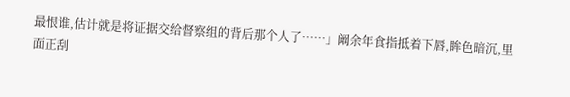最恨谁,估计就是将证据交给督察组的背后那个人了……」阚余年食指抵着下唇,眸色暗沉,里面正刮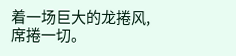着一场巨大的龙捲风,席捲一切。